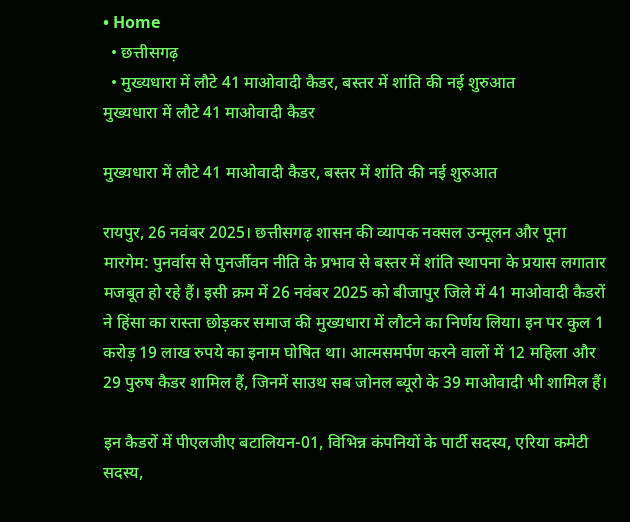• Home
  • छत्तीसगढ़
  • मुख्यधारा में लौटे 41 माओवादी कैडर, बस्तर में शांति की नई शुरुआत
मुख्यधारा में लौटे 41 माओवादी कैडर

मुख्यधारा में लौटे 41 माओवादी कैडर, बस्तर में शांति की नई शुरुआत

रायपुर, 26 नवंबर 2025। छत्तीसगढ़ शासन की व्यापक नक्सल उन्मूलन और पूना मारगेम: पुनर्वास से पुनर्जीवन नीति के प्रभाव से बस्तर में शांति स्थापना के प्रयास लगातार मजबूत हो रहे हैं। इसी क्रम में 26 नवंबर 2025 को बीजापुर जिले में 41 माओवादी कैडरों ने हिंसा का रास्ता छोड़कर समाज की मुख्यधारा में लौटने का निर्णय लिया। इन पर कुल 1 करोड़ 19 लाख रुपये का इनाम घोषित था। आत्मसमर्पण करने वालों में 12 महिला और 29 पुरुष कैडर शामिल हैं, जिनमें साउथ सब जोनल ब्यूरो के 39 माओवादी भी शामिल हैं।

इन कैडरों में पीएलजीए बटालियन-01, विभिन्न कंपनियों के पार्टी सदस्य, एरिया कमेटी सदस्य,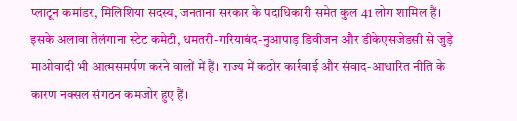प्लाटून कमांडर, मिलिशिया सदस्य, जनताना सरकार के पदाधिकारी समेत कुल 41 लोग शामिल हैं। इसके अलावा तेलंगाना स्टेट कमेटी, धमतरी-गरियाबंद-नुआपाड़ डिवीजन और डीकेएसजेडसी से जुड़े माओवादी भी आत्मसमर्पण करने वालों में हैं। राज्य में कठोर कार्रवाई और संवाद-आधारित नीति के कारण नक्सल संगठन कमजोर हुए हैं।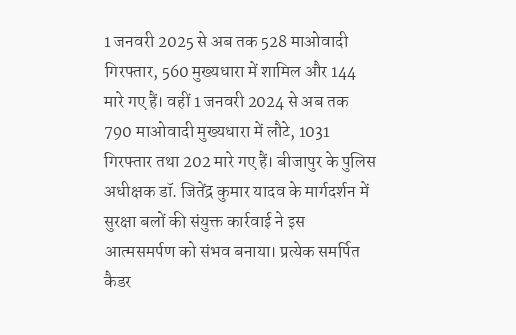1 जनवरी 2025 से अब तक 528 माओवादी गिरफ्तार, 560 मुख्यधारा में शामिल और 144 मारे गए हैं। वहीं 1 जनवरी 2024 से अब तक 790 माओवादी मुख्यधारा में लौटे, 1031 गिरफ्तार तथा 202 मारे गए हैं। बीजापुर के पुलिस अधीक्षक डॉ. जितेंद्र कुमार यादव के मार्गदर्शन में सुरक्षा बलों की संयुक्त कार्रवाई ने इस आत्मसमर्पण को संभव बनाया। प्रत्येक समर्पित कैडर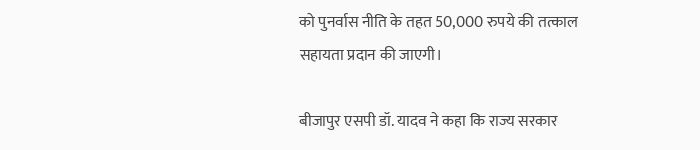को पुनर्वास नीति के तहत 50,000 रुपये की तत्काल सहायता प्रदान की जाएगी।

बीजापुर एसपी डॉ. यादव ने कहा कि राज्य सरकार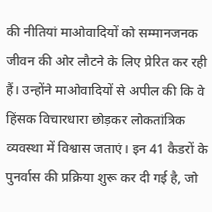की नीतियां माओवादियों को सम्मानजनक जीवन की ओर लौटने के लिए प्रेरित कर रही हैं। उन्होंने माओवादियों से अपील की कि वे हिंसक विचारधारा छोड़कर लोकतांत्रिक व्यवस्था में विश्वास जताएं। इन 41 कैडरों के पुनर्वास की प्रक्रिया शुरू कर दी गई है, जो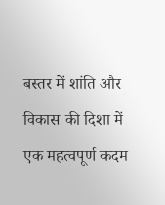बस्तर में शांति और विकास की दिशा में एक महत्वपूर्ण कदम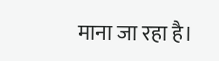माना जा रहा है।